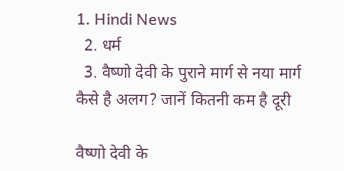1. Hindi News
  2. धर्म
  3. वैष्णो देवी के पुराने मार्ग से नया मार्ग कैसे है अलग? जानें कितनी कम है दूरी

वैष्णो देवी के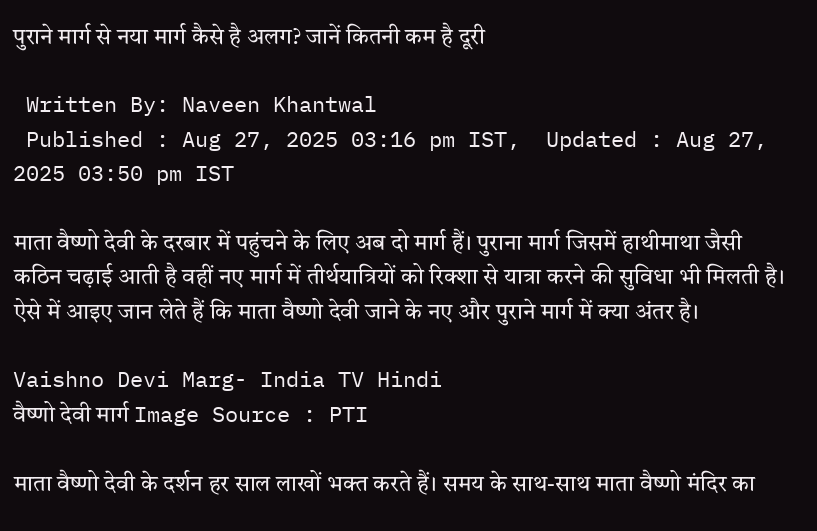पुराने मार्ग से नया मार्ग कैसे है अलग? जानें कितनी कम है दूरी

 Written By: Naveen Khantwal
 Published : Aug 27, 2025 03:16 pm IST,  Updated : Aug 27, 2025 03:50 pm IST

माता वैष्णो देवी के दरबार में पहुंचने के लिए अब दो मार्ग हैं। पुराना मार्ग जिसमें हाथीमाथा जैसी कठिन चढ़ाई आती है वहीं नए मार्ग में तीर्थयात्रियों को रिक्शा से यात्रा करने की सुविधा भी मिलती है। ऐसे में आइए जान लेते हैं कि माता वैष्णो देवी जाने के नए और पुराने मार्ग में क्या अंतर है।

Vaishno Devi Marg- India TV Hindi
वैष्णो देवी मार्ग Image Source : PTI

माता वैष्णो देवी के दर्शन हर साल लाखों भक्त करते हैं। समय के साथ-साथ माता वैष्णो मंदिर का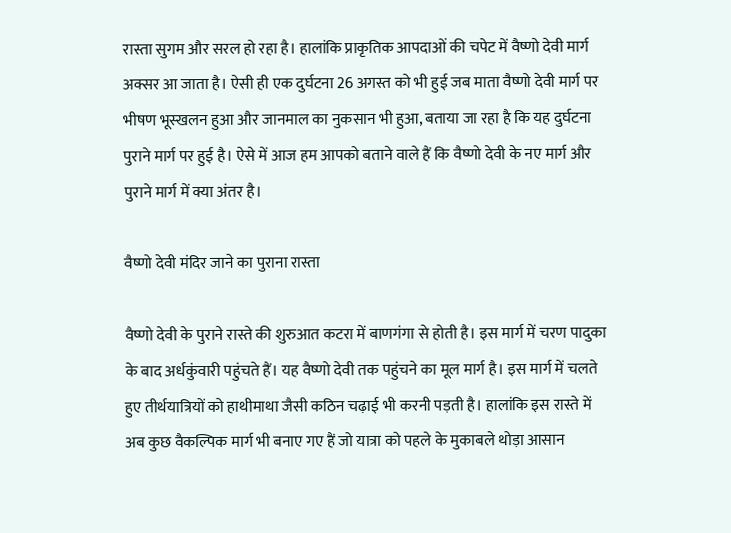रास्ता सुगम और सरल हो रहा है। हालांकि प्राकृतिक आपदाओं की चपेट में वैष्णो देवी मार्ग अक्सर आ जाता है। ऐसी ही एक दुर्घटना 26 अगस्त को भी हुई जब माता वैष्णो देवी मार्ग पर भीषण भूस्खलन हुआ और जानमाल का नुकसान भी हुआ, बताया जा रहा है कि यह दुर्घटना पुराने मार्ग पर हुई है। ऐसे में आज हम आपको बताने वाले हैं कि वैष्णो देवी के नए मार्ग और पुराने मार्ग में क्या अंतर है।

वैष्णो देवी मंदिर जाने का पुराना रास्ता

वैष्णो देवी के पुराने रास्ते की शुरुआत कटरा में बाणगंगा से होती है। इस मार्ग में चरण पादुका के बाद अर्धकुंवारी पहुंचते हैं। यह वैष्णो देवी तक पहुंचने का मूल मार्ग है। इस मार्ग में चलते हुए तीर्थयात्रियों को हाथीमाथा जैसी कठिन चढ़ाई भी करनी पड़ती है। हालांकि इस रास्ते में अब कुछ वैकल्पिक मार्ग भी बनाए गए हैं जो यात्रा को पहले के मुकाबले थोड़ा आसान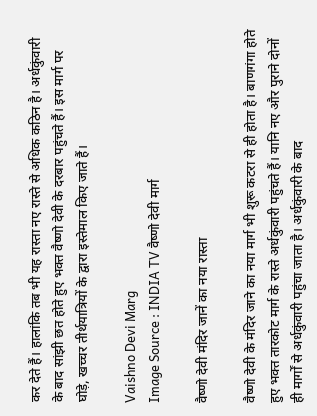कर देते हैं। हालांकि तब भी यह रास्ता नए रास्ते से अधिक कठिन है। अर्धकुंवारी के बाद सांझी छत होते हुए भक्त वैष्णो देवी के दरबार पहुंचते हैं। इस मार्ग पर घोड़े, खच्चर तीर्थयात्रियों के द्वारा इस्तेमाल किए जाते हैं।

Vaishno Devi Marg
Image Source : INDIA TV वैष्णो देवी मार्ग

वैष्णो देवी मंदिर जानें का नया रास्ता

वैष्णो देवी के मंदिर जाने का नया मार्ग भी शुरू कटरा से ही होता है। बाणगंगा होते हुए भक्त तारकोट मार्ग के रास्ते अर्धकुंवारी पहुंचते हैं। यानि नए और पुराने दोनों ही मार्गों से अर्धकुंवारी पहुंचा जाता है। अर्धकुंवारी के बाद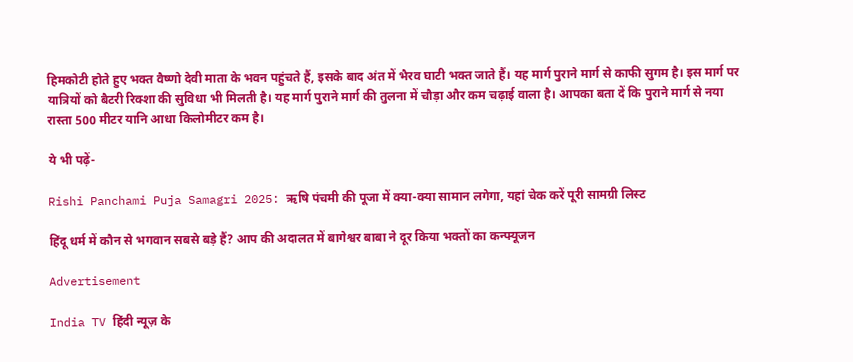हिमकोटी होते हुए भक्त वैष्णो देवी माता के भवन पहुंचते हैं, इसके बाद अंत में भैरव घाटी भक्त जाते हैं। यह मार्ग पुराने मार्ग से काफी सुगम है। इस मार्ग पर यात्रियों को बैटरी रिक्शा की सुविधा भी मिलती है। यह मार्ग पुराने मार्ग की तुलना में चौड़ा और कम चढ़ाई वाला है। आपका बता दें कि पुराने मार्ग से नया रास्ता 500 मीटर यानि आधा किलोमीटर कम है।

ये भी पढ़ें-

Rishi Panchami Puja Samagri 2025: ऋषि पंचमी की पूजा में क्या-क्या सामान लगेगा, यहां चेक करें पूरी सामग्री लिस्ट

हिंदू धर्म में कौन से भगवान सबसे बड़े हैं? आप की अदालत में बागेश्वर बाबा ने दूर किया भक्तों का कन्फ्यूजन

Advertisement

India TV हिंदी न्यूज़ के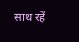साथ रहें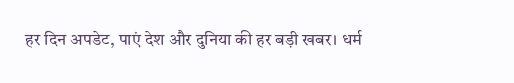हर दिन अपडेट, पाएं देश और दुनिया की हर बड़ी खबर। धर्म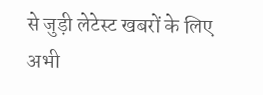से जुड़ी लेटेस्ट खबरों के लिए अभी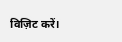विज़िट करें।